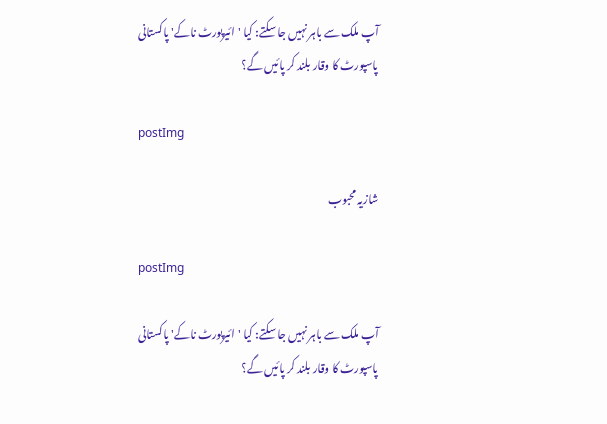آپ ملک سے باہر نہیں جا سکتے: کیا 'ائیرپورٹ ناکے' پاکستانی پاسپورٹ کا وقار بلند کر پائیں گے؟

postImg

شازیہ محبوب

postImg

آپ ملک سے باہر نہیں جا سکتے: کیا 'ائیرپورٹ ناکے' پاکستانی پاسپورٹ کا وقار بلند کر پائیں گے؟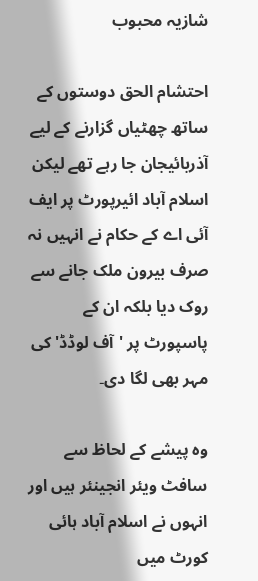شازیہ محبوب

احتشام الحق دوستوں کے ساتھ چھٹیاں گزارنے کے لیے آذربائیجان جا رہے تھے لیکن اسلام آباد ائیرپورٹ پر ایف آئی اے کے حکام نے انہیں نہ صرف بیرون ملک جانے سے روک دیا بلکہ ان کے پاسپورٹ پر 'آف لوڈڈ' کی مہر بھی لگا دی۔

وہ پیشے کے لحاظ سے سافٹ ویئر انجینئر ہیں اور انہوں نے اسلام آباد ہائی کورٹ میں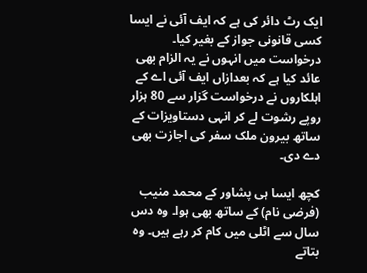ایک رٹ دائر کی ہے کہ ایف آئی نے ایسا کسی قانونی جواز کے بغیر کیا۔
درخواست میں انہوں نے یہ الزام بھی عائد کیا ہے کہ بعدازاں ایف آئی اے کے اہلکاروں نے درخواست گزار سے 80 ہزار روپے رشوت لے کر انہی دستاویزات کے ساتھ بیرون ملک سفر کی اجازت بھی دے دی۔

کچھ ایسا ہی پشاور کے محمد منیب (فرضی نام) کے ساتھ بھی ہوا۔ وہ دس سال سے اٹلی میں کام کر رہے ہیں۔ وہ بتاتے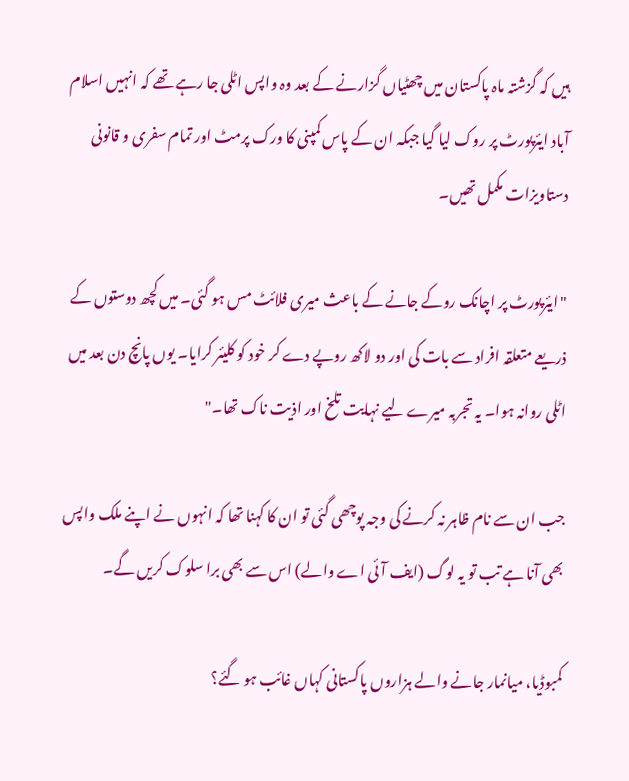ہیں کہ گزشتہ ماہ پاکستان میں چھٹیاں گزارنے کے بعد وہ واپس اٹلی جا رہے تھے کہ انہیں اسلام آباد ایئرپورٹ پر روک لیا گیا جبکہ ان کے پاس کمپنی کا ورک پرمٹ اور تمام سفری و قانونی دستاویزات مکمل تھیں۔

"ایئرپورٹ پر اچانک روکے جانے کے باعث میری فلائٹ مس ہو گئی۔ میں کچھ دوستوں کے ذریعے متعلقہ افراد سے بات کی اور دو لاکھ روپے دے کر خود کو کلیئر کرایا۔ یوں پانچ دن بعد میں اٹلی روانہ ہوا۔ یہ تجربہ میرے لیے نہایت تلخ اور اذیت ناک تھا۔"

جب ان سے نام ظاہر نہ کرنے کی وجہ پوچھی گئی تو ان کا کہنا تھا کہ انہوں نے اپنے ملک واپس بھی آنا ہے تب تو یہ لوگ (ایف آئی اے والے) اس سے بھی برا سلوک کریں گے۔

کمبوڈیا، میانمار جانے والے ہزاروں پاکستانی کہاں غائب ہو گئے؟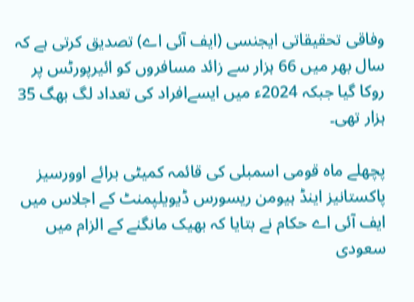وفاقی تحقیقاتی ایجنسی (ایف آئی اے) تصدیق کرتی ہے کہ سال بھر میں 66 ہزار سے زائد مسافروں کو ائیرپورٹس پر روکا گیا جبکہ 2024ء میں ایسےافراد کی تعداد لگ بھگ 35 ہزار تھی۔

پچھلے ماہ قومی اسمبلی کی قائمہ کمیٹی برائے اوورسیز پاکستانیز اینڈ ہیومن ریسورس ڈیویلپمنٹ کے اجلاس میں ایف آئی اے حکام نے بتایا کہ بھیک مانگنے کے الزام میں سعودی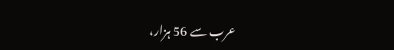عرب سے 56 ہزار،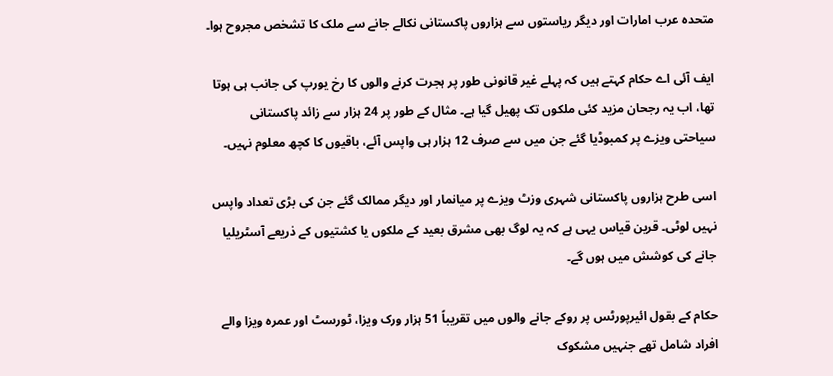متحدہ عرب امارات اور دیگر ریاستوں سے ہزاروں پاکستانی نکالے جانے سے ملک کا تشخص مجروح ہوا۔

ایف آئی اے حکام کہتے ہیں کہ پہلے غیر قانونی طور پر ہجرت کرنے والوں کا رخ یورپ کی جانب ہی ہوتا تھا، اب یہ رجحان مزید کئی ملکوں تک پھیل گیا ہے۔ مثال کے طور پر 24 ہزار سے زائد پاکستانی سیاحتی ویزے پر کمبوڈیا گئے جن میں سے صرف 12 ہزار ہی واپس آئے، باقیوں کا کچھ معلوم نہیں۔

اسی طرح ہزاروں پاکستانی شہری وزٹ ویزے پر میانمار اور دیگر ممالک گئے جن کی بڑی تعداد واپس نہیں لوٹی۔ قرین قیاس یہی ہے کہ یہ لوگ بھی مشرق بعید کے ملکوں یا کشتیوں کے ذریعے آسٹریلیا جانے کی کوشش میں ہوں گے۔

حکام کے بقول ائیرپورٹس پر روکے جانے والوں میں تقریباً 51 ہزار ورک ویزا، ٹورسٹ اور عمرہ ویزا والے افراد شامل تھے جنہیں مشکوک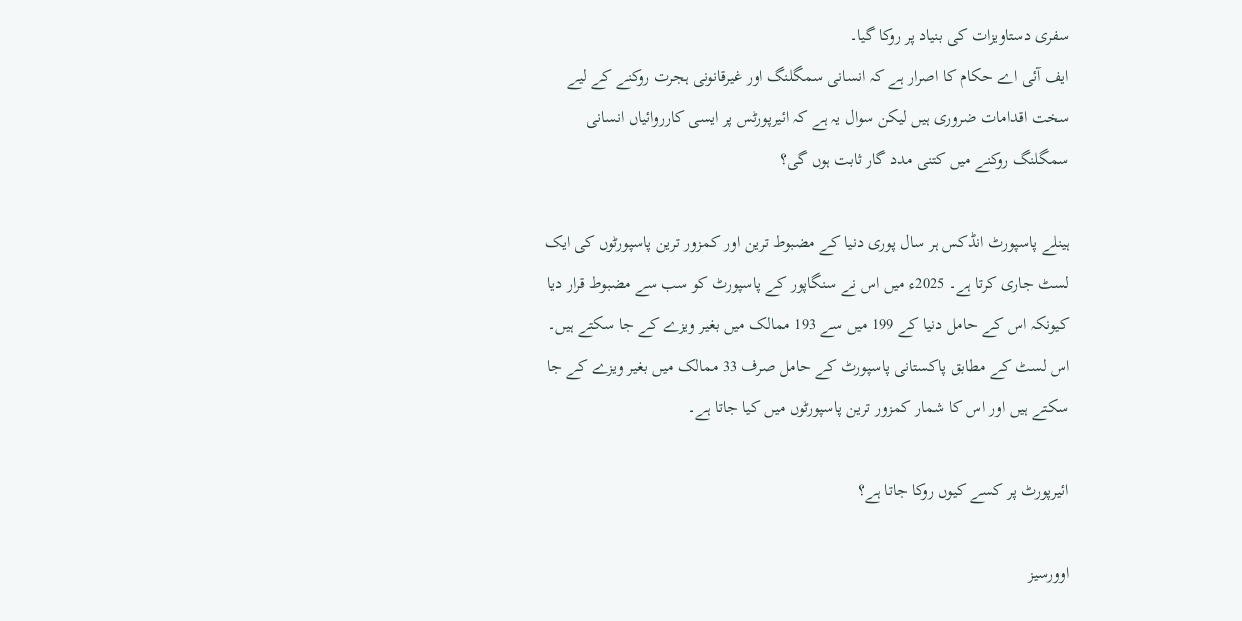سفری دستاویزات کی بنیاد پر روکا گیا۔
ایف آئی اے حکام کا اصرار ہے کہ انسانی سمگلنگ اور غیرقانونی ہجرت روکنے کے لیے سخت اقدامات ضروری ہیں لیکن سوال یہ ہے کہ ائیرپورٹس پر ایسی کارروائیاں انسانی سمگلنگ روکنے میں کتنی مدد گار ثابت ہوں گی؟

ہینلے پاسپورٹ انڈکس ہر سال پوری دنیا کے مضبوط ترین اور کمزور ترین پاسپورٹوں کی ایک لسٹ جاری کرتا ہے۔ 2025ء میں اس نے سنگاپور کے پاسپورٹ کو سب سے مضبوط قرار دیا کیونکہ اس کے حامل دنیا کے 199 میں سے 193 ممالک میں بغیر ویزے کے جا سکتے ہیں۔ اس لسٹ کے مطابق پاکستانی پاسپورٹ کے حامل صرف 33 ممالک میں بغیر ویزے کے جا سکتے ہیں اور اس کا شمار کمزور ترین پاسپورٹوں میں کیا جاتا ہے۔

ائیرپورٹ پر کسے کیوں روکا جاتا ہے؟

اوورسیز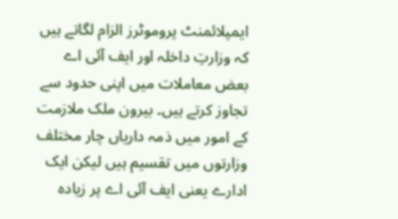ایمپلائمنٹ پروموٹرز الزام لگاتے ہیں کہ وزارتِ داخلہ اور ایف آئی اے بعض معاملات میں اپنی حدود سے تجاوز کرتے ہیں۔ بیرون ملک ملازمت کے امور میں ذمہ داریاں چار مختلف وزارتوں میں تقسیم ہیں لیکن ایک ادارے یعنی ایف آئی اے پر زیادہ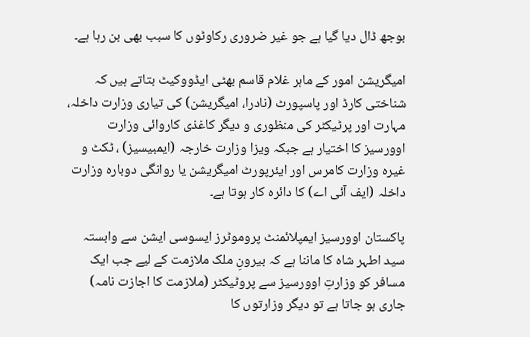بوجھ ڈال دیا گیا ہے جو غیر ضروری رکاوٹوں کا سبب بھی بن رہا ہے۔

امیگریشن امور کے ماہر غلام قاسم بھٹی ایڈووکیٹ بتاتے ہیں کہ شناختی کارڈ اور پاسپورٹ (نادرا، امیگریشن) کی تیاری وزارت داخلہ، مہارت اور پرٹیکٹر کی منظوری و دیگر کاغذی کاروائی وزارت اوورسیز کا اختیار ہے جبکہ ویزا وزارت خارجہ (ایمبیسیز) ، ٹکٹ و غیرہ وزارت کامرس اور ایئرپورٹ امیگریشن یا روانگی دوبارہ وزارت داخلہ (ایف آئی اے) کا دائرہ کار ہوتا ہے۔

پاکستان اوورسیز ایمپلائمنٹ پروموٹرز ایسوسی ایشن سے وابستہ سید اطہر شاہ کا ماننا ہے کہ بیرونِ ملک ملازمت کے لیے جب ایک مسافر کو وزارتِ اوورسیز سے پروٹیکٹر (ملازمت کا اجازت نامہ) جاری ہو جاتا ہے تو دیگر وزارتوں کا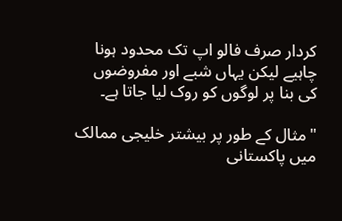کردار صرف فالو اپ تک محدود ہونا چاہیے لیکن یہاں شبے اور مفروضوں کی بنا پر لوگوں کو روک لیا جاتا ہے۔

"مثال کے طور پر بیشتر خلیجی ممالک میں پاکستانی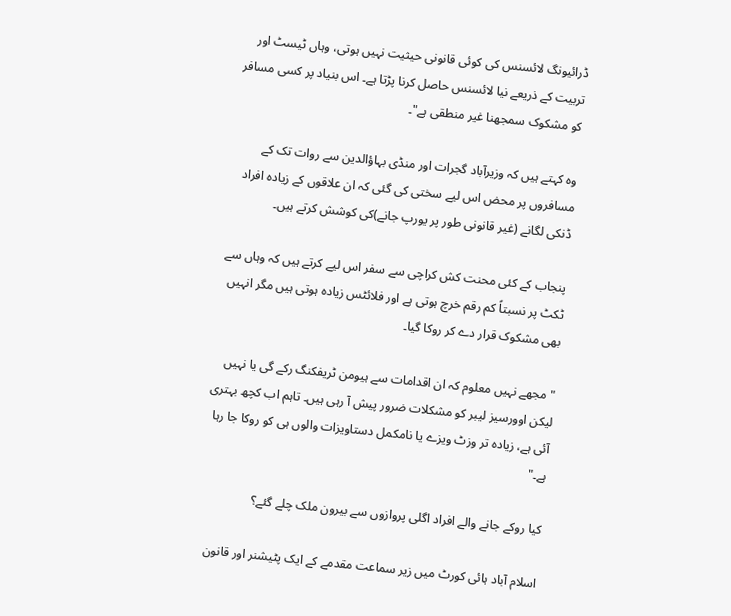ڈرائیونگ لائسنس کی کوئی قانونی حیثیت نہیں ہوتی، وہاں ٹیسٹ اور تربیت کے ذریعے نیا لائسنس حاصل کرنا پڑتا ہے۔ اس بنیاد پر کسی مسافر کو مشکوک سمجھنا غیر منطقی ہے"۔

وہ کہتے ہیں کہ وزیرآباد گجرات اور منڈی بہاؤالدین سے روات تک کے مسافروں پر محض اس لیے سختی کی گئی کہ ان علاقوں کے زیادہ افراد ڈنکی لگانے (غیر قانونی طور پر یورپ جانے)کی کوشش کرتے ہیں۔

پنجاب کے کئی محنت کش کراچی سے سفر اس لیے کرتے ہیں کہ وہاں سے ٹکٹ پر نسبتاً کم رقم خرچ ہوتی ہے اور فلائٹس زیادہ ہوتی ہیں مگر انہیں بھی مشکوک قرار دے کر روکا گیا۔

"مجھے نہیں معلوم کہ ان اقدامات سے ہیومن ٹریفکنگ رکے گی یا نہیں لیکن اوورسیز لیبر کو مشکلات ضرور پیش آ رہی ہیں۔ تاہم اب کچھ بہتری آئی ہے، زیادہ تر وزٹ ویزے یا نامکمل دستاویزات والوں ہی کو روکا جا رہا ہے۔"

کیا روکے جانے والے افراد اگلی پروازوں سے بیرون ملک چلے گئے؟

اسلام آباد ہائی کورٹ میں زیر سماعت مقدمے کے ایک پٹیشنر اور قانون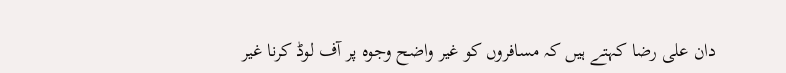دان علی رضا کہتے ہیں کہ مسافروں کو غیر واضح وجوہ پر آف لوڈ کرنا غیر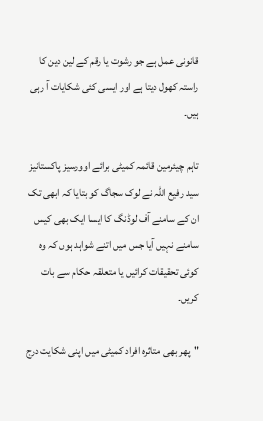قانونی عمل ہے جو رشوت یا رقم کے لین دین کا راستہ کھول دیتا ہے اور ایسی کئی شکایات آ رہی ہیں۔

تاہم چیئرمین قائمہ کمیٹی برائے اوورسیز پاکستانیز سید رفیع اللہ نے لوک سجاگ کو بتایا کہ ابھی تک ان کے سامنے آف لوڈنگ کا ایسا ایک بھی کیس سامنے نہیں آیا جس میں اتنے شواہد ہوں کہ وہ کوئی تحقیقات کرائیں یا متعلقہ حکام سے بات کریں۔

"پھر بھی متاثرہ افراد کمیٹی میں اپنی شکایت درج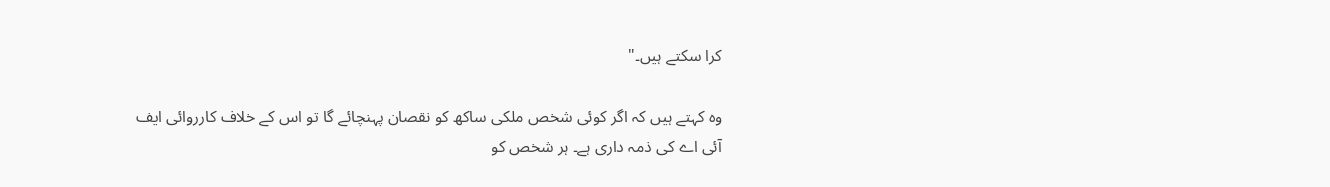کرا سکتے ہیں۔"

وہ کہتے ہیں کہ اگر کوئی شخص ملکی ساکھ کو نقصان پہنچائے گا تو اس کے خلاف کارروائی ایف آئی اے کی ذمہ داری ہے۔ ہر شخص کو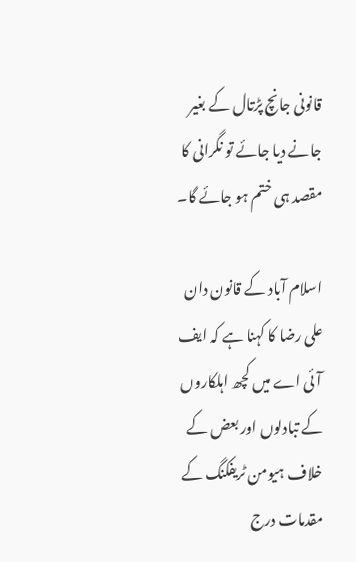قانونی جانچ پڑتال کے بغیر جانے دیا جائے تو نگرانی کا مقصد ہی ختم ہو جائے گا۔

اسلام آباد کے قانون دان علی رضا کا کہنا ہے کہ ایف آئی اے میں کچھ اہلکاروں کے تبادلوں اور بعض کے خلاف ہیومن ٹریفکنگ کے مقدمات درج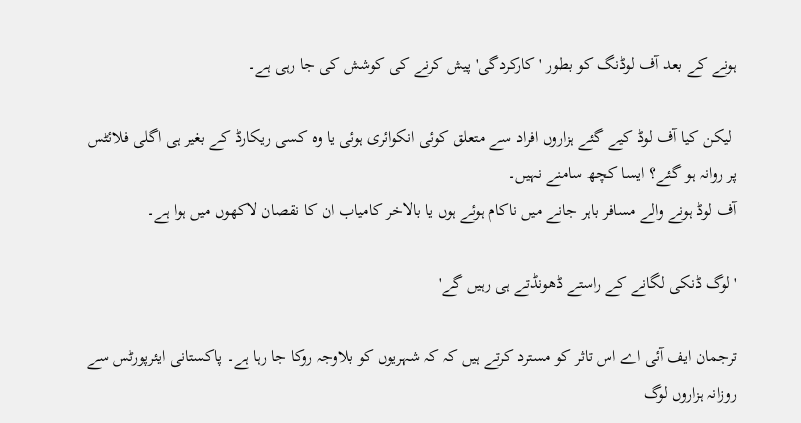ہونے کے بعد آف لوڈنگ کو بطور 'کارکردگی' پیش کرنے کی کوشش کی جا رہی ہے۔

 لیکن کیا آف لوڈ کیے گئے ہزاروں افراد سے متعلق کوئی انکوائری ہوئی یا وہ کسی ریکارڈ کے بغیر ہی اگلی فلائٹس پر روانہ ہو گئے؟ ایسا کچھ سامنے نہیں۔
آف لوڈ ہونے والے مسافر باہر جانے میں ناکام ہوئے ہوں یا بالاخر کامیاب ان کا نقصان لاکھوں میں ہوا ہے۔

'لوگ ڈنکی لگانے کے راستے ڈھونڈتے ہی رہیں گے'

ترجمان ایف آئی اے اس تاثر کو مسترد کرتے ہیں کہ کہ شہریوں کو بلاوجہ روکا جا رہا ہے۔ پاکستانی ایئرپورٹس سے روزانہ ہزاروں لوگ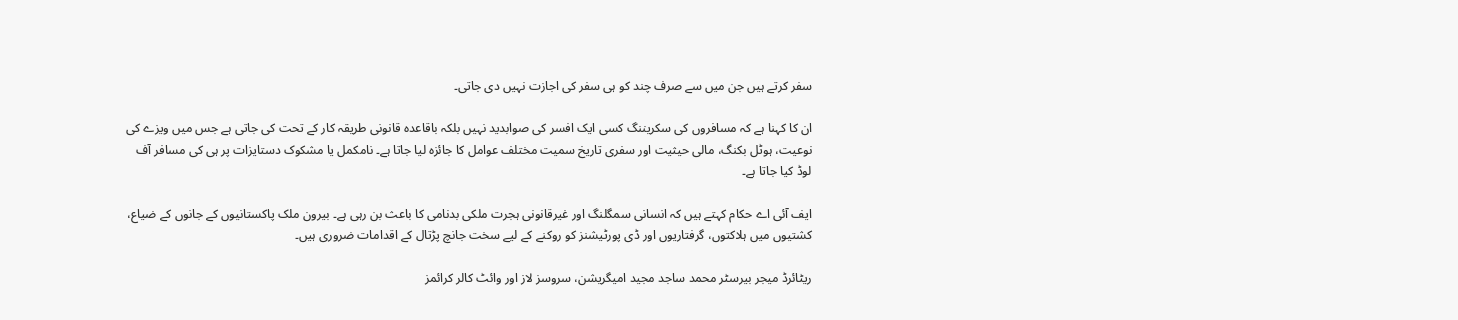سفر کرتے ہیں جن میں سے صرف چند کو ہی سفر کی اجازت نہیں دی جاتی۔

ان کا کہنا ہے کہ مسافروں کی سکریننگ کسی ایک افسر کی صوابدید نہیں بلکہ باقاعدہ قانونی طریقہ کار کے تحت کی جاتی ہے جس میں ویزے کی نوعیت، ہوٹل بکنگ، مالی حیثیت اور سفری تاریخ سمیت مختلف عوامل کا جائزہ لیا جاتا ہے۔ نامکمل یا مشکوک دستایزات پر ہی کی مسافر آف لوڈ کیا جاتا ہے۔

ایف آئی اے حکام کہتے ہیں کہ انسانی سمگلنگ اور غیرقانونی ہجرت ملکی بدنامی کا باعث بن رہی ہے۔ بیرون ملک پاکستانیوں کے جانوں کے ضیاع، کشتیوں میں ہلاکتوں، گرفتاریوں اور ڈی پورٹیشنز کو روکنے کے لیے سخت جانچ پڑتال کے اقدامات ضروری ہیں۔

ریٹائرڈ میجر بیرسٹر محمد ساجد مجید امیگریشن، سروسز لاز اور وائٹ کالر کرائمز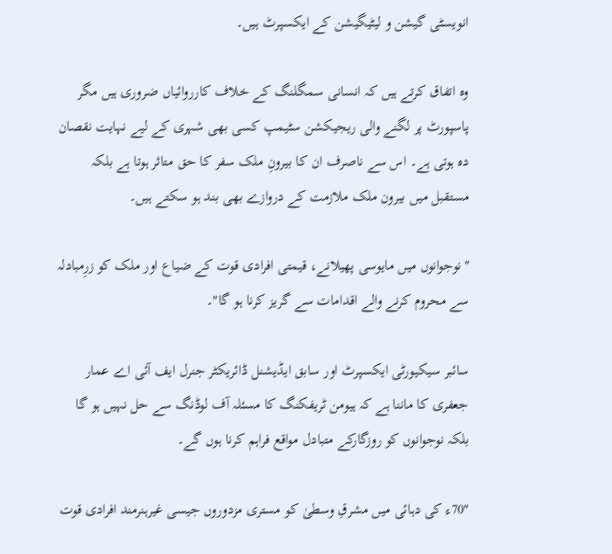انویسٹی گیشن و لیٹیگیشن کے ایکسپرٹ ہیں۔

وہ اتفاق کرتے ہیں کہ انسانی سمگلنگ کے خلاف کارروائیاں ضروری ہیں مگر پاسپورٹ پر لگنے والی ریجیکشن سٹیمپ کسی بھی شہری کے لیے نہایت نقصان دہ ہوتی ہے۔ اس سے ناصرف ان کا بیرونِ ملک سفر کا حق متاثر ہوتا ہے بلکہ مستقبل میں بیرون ملک ملازمت کے دروازے بھی بند ہو سکتے ہیں۔

"نوجوانوں میں مایوسی پھیلانے، قیمتی افرادی قوت کے ضیاع اور ملک کو زرِمبادلہ سے محروم کرنے والے اقدامات سے گریز کرنا ہو گا"۔

سائبر سیکیورٹی ایکسپرٹ اور سابق ایڈیشنل ڈائریکٹر جنرل ایف آئی اے عمار جعفری کا ماننا ہے کہ ہیومن ٹریفکنگ کا مسئلہ آف لوڈنگ سے حل نہیں ہو گا بلکہ نوجوانوں کو روزگارکے متبادل مواقع فراہم کرنا ہوں گے۔

"70ء کی دہائی میں مشرقِ وسطیٰ کو مستری مزدوروں جیسی غیرہنرمند افرادی قوت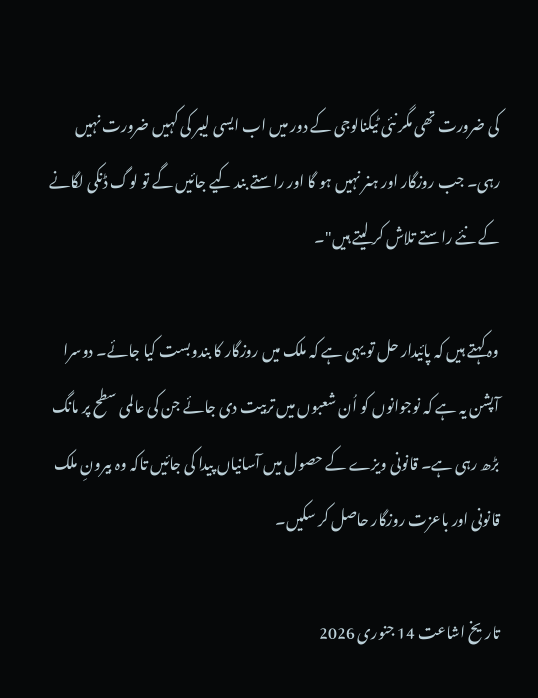کی ضرورت تھی مگر نئی ٹیکنالوجی کے دور میں اب ایسی لیبر کی کہیں ضرورت نہیں رہی۔ جب روزگار اور ہنر نہیں ہو گا اور راستے بند کیے جائیں گے تو لوگ ڈنکی لگانے کے نئے راستے تلاش کر لیتے ہیں"۔

وہ کہتے ہیں کہ پائیدار حل تو یہی ہے کہ ملک میں روزگار کا بندوبست کیا جائے۔ دوسرا آپشن یہ ہے کہ نوجوانوں کو اُن شعبوں میں تربیت دی جائے جن کی عالمی سطح پر مانگ بڑھ رہی ہے۔ قانونی ویزے کے حصول میں آسانیاں پیدا کی جائیں تاکہ وہ بیرونِ ملک قانونی اور باعزت روزگار حاصل کر سکیں۔

تاریخ اشاعت 14 جنوری 2026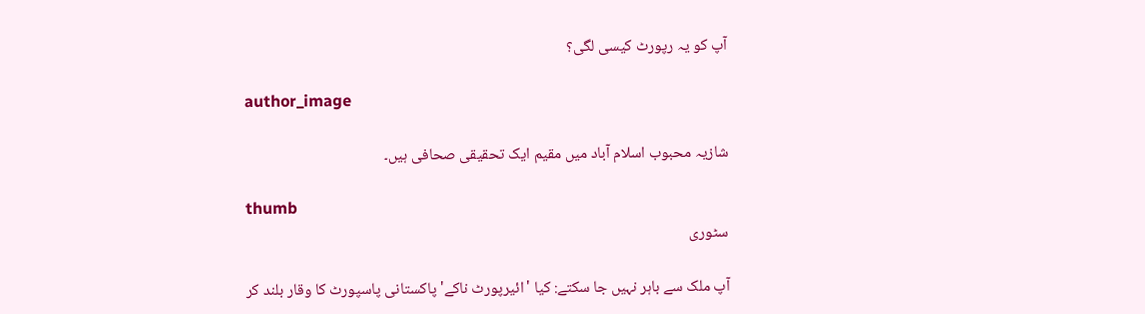آپ کو یہ رپورٹ کیسی لگی؟

author_image

شازیہ محبوب اسلام آباد میں مقیم ایک تحقیقی صحافی ہیں۔

thumb
سٹوری

آپ ملک سے باہر نہیں جا سکتے: کیا 'ائیرپورٹ ناکے' پاکستانی پاسپورٹ کا وقار بلند کر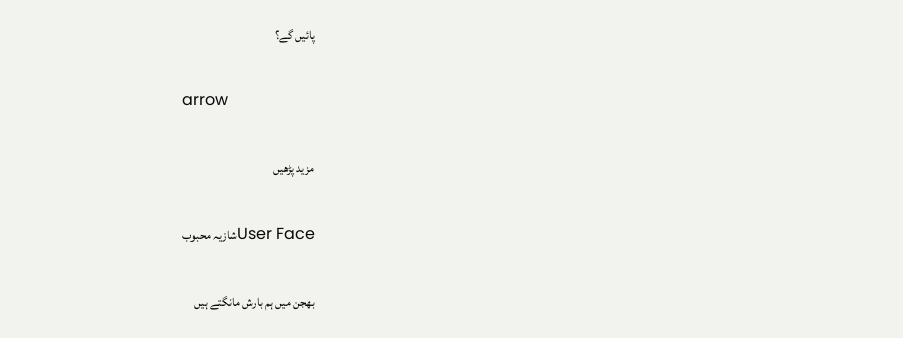پائیں گے؟

arrow

مزید پڑھیں

User Faceشازیہ محبوب

بھجن میں ہم بارش مانگتے ہیں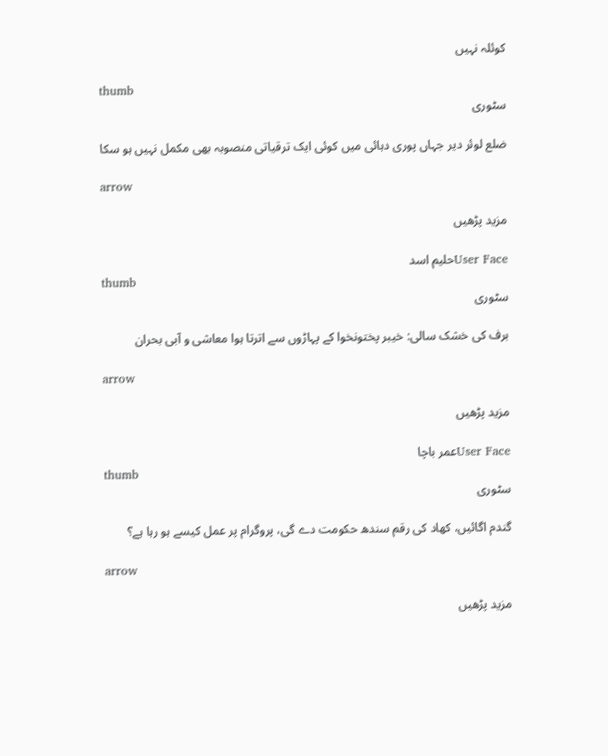کوئلہ نہیں

thumb
سٹوری

ضلع لوئر دیر جہاں پوری دہائی میں کوئی ایک ترقیاتی منصوبہ بھی مکمل نہیں ہو سکا

arrow

مزید پڑھیں

User Faceحلیم اسد
thumb
سٹوری

برف کی خشک سالی: خیبر پختونخوا کے پہاڑوں سے اترتا ہوا معاشی و آبی بحران

arrow

مزید پڑھیں

User Faceعمر باچا
thumb
سٹوری

گندم اگائیں، کھاد کی رقم سندھ حکومت دے گی، پروگرام پر عمل کیسے ہو رہا ہے؟

arrow

مزید پڑھیں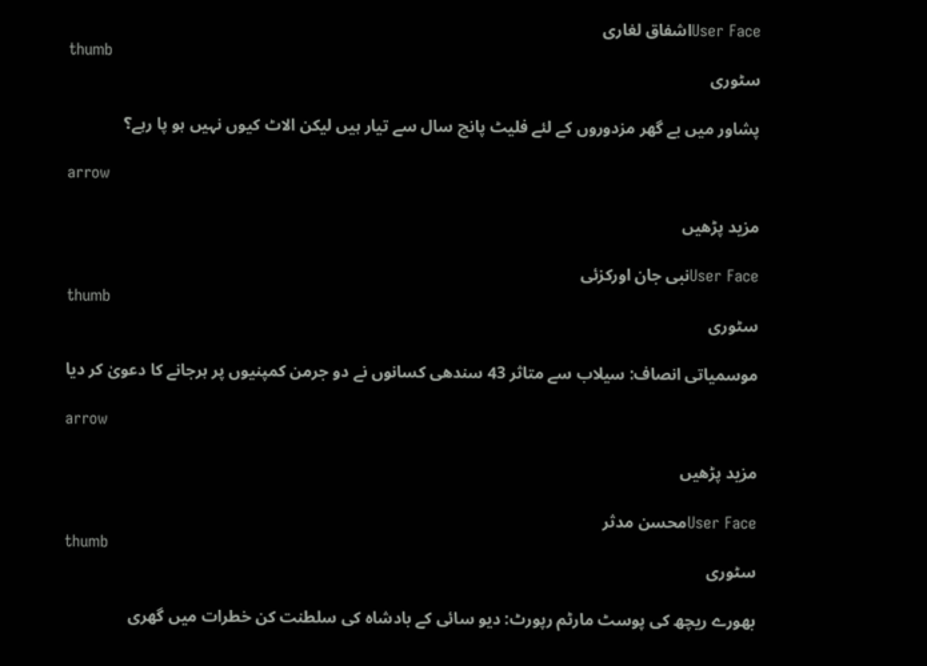User Faceاشفاق لغاری
thumb
سٹوری

پشاور میں بے گھر مزدوروں کے لئے فلیٹ پانچ سال سے تیار ہیں لیکن الاٹ کیوں نہیں ہو پا رہے؟

arrow

مزید پڑھیں

User Faceنبی جان اورکزئی
thumb
سٹوری

موسمیاتی انصاف: سیلاب سے متاثر 43 سندھی کسانوں نے دو جرمن کمپنیوں پر ہرجانے کا دعویٰ کر دیا

arrow

مزید پڑھیں

User Faceمحسن مدثر
thumb
سٹوری

بھورے ریچھ کی پوسٹ مارٹم رپورٹ: دیو سائی کے بادشاہ کی سلطنت کن خطرات میں گھری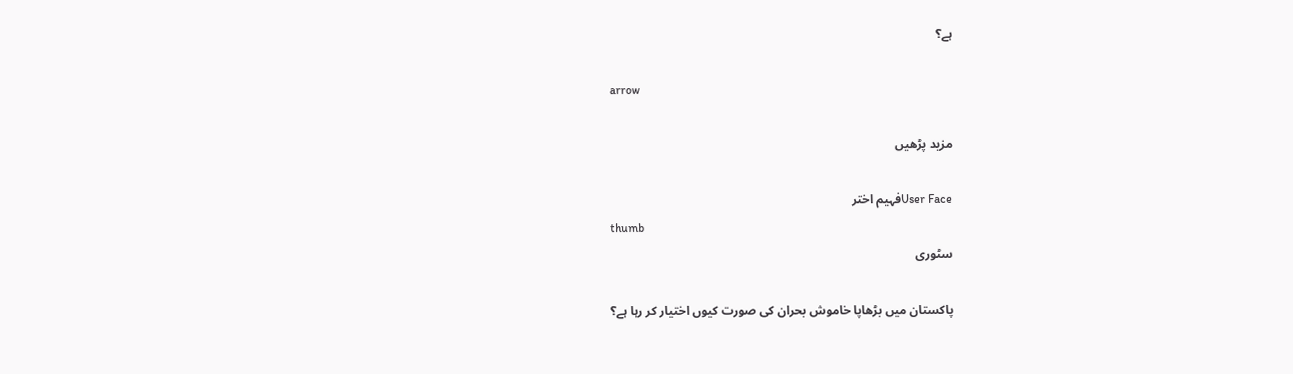ہے؟

arrow

مزید پڑھیں

User Faceفہیم اختر
thumb
سٹوری

پاکستان میں بڑھاپا خاموش بحران کی صورت کیوں اختیار کر رہا ہے؟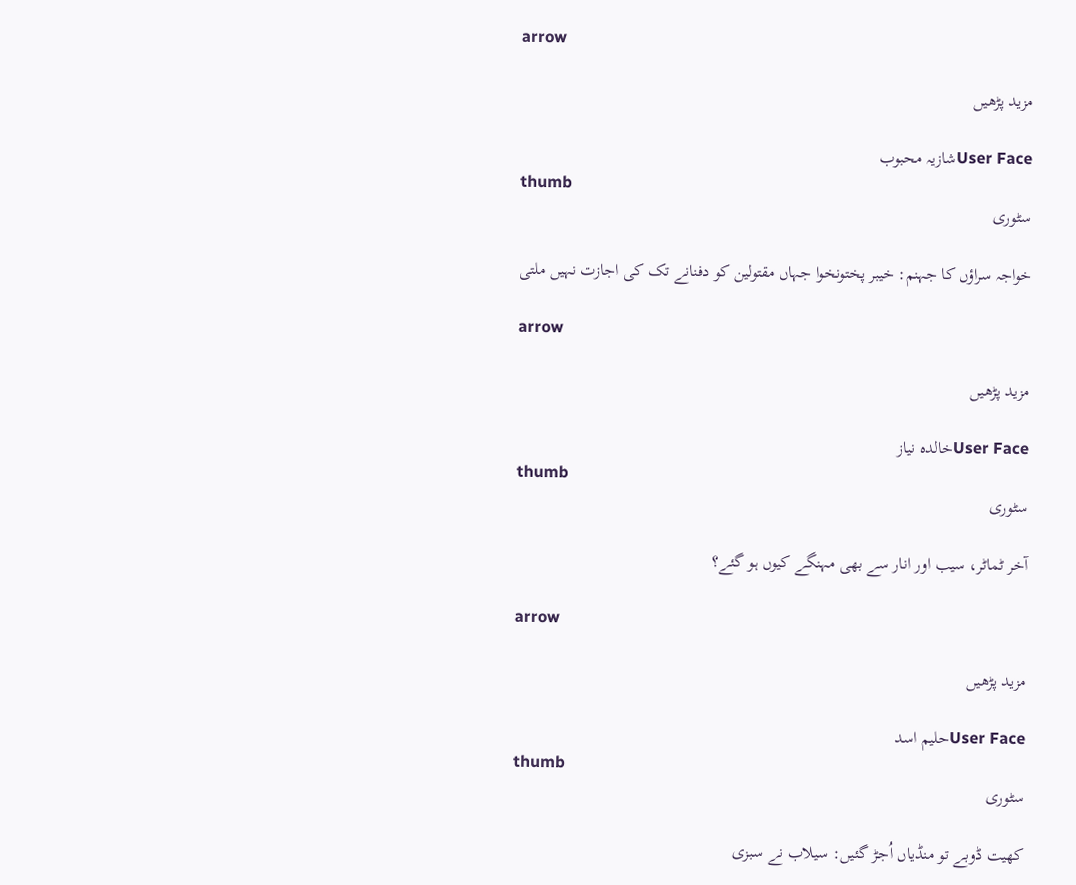arrow

مزید پڑھیں

User Faceشازیہ محبوب
thumb
سٹوری

خواجہ سراؤں کا جہنم: خیبر پختونخوا جہاں مقتولین کو دفنانے تک کی اجازت نہیں ملتی

arrow

مزید پڑھیں

User Faceخالدہ نیاز
thumb
سٹوری

آخر ٹماٹر، سیب اور انار سے بھی مہنگے کیوں ہو گئے؟

arrow

مزید پڑھیں

User Faceحلیم اسد
thumb
سٹوری

کھیت ڈوبے تو منڈیاں اُجڑ گئیں: سیلاب نے سبزی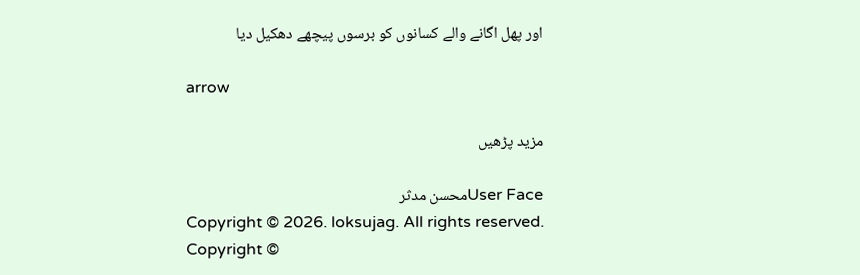اور پھل اگانے والے کسانوں کو برسوں پیچھے دھکیل دیا

arrow

مزید پڑھیں

User Faceمحسن مدثر
Copyright © 2026. loksujag. All rights reserved.
Copyright ©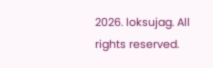2026. loksujag. All rights reserved.